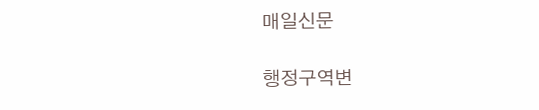매일신문

행정구역변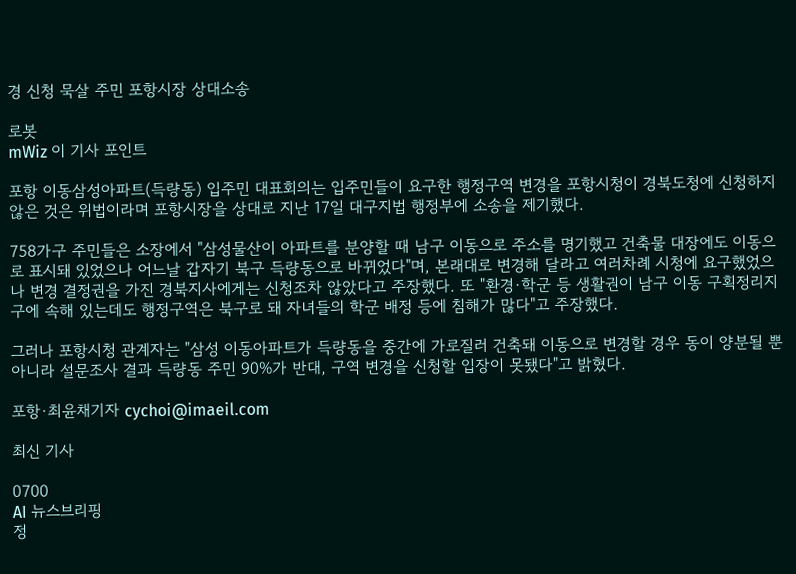경 신청 묵살 주민 포항시장 상대소송

로봇
mWiz 이 기사 포인트

포항 이동삼성아파트(득량동) 입주민 대표회의는 입주민들이 요구한 행정구역 변경을 포항시청이 경북도청에 신청하지 않은 것은 위법이라며 포항시장을 상대로 지난 17일 대구지법 행정부에 소송을 제기했다.

758가구 주민들은 소장에서 "삼성물산이 아파트를 분양할 때 남구 이동으로 주소를 명기했고 건축물 대장에도 이동으로 표시돼 있었으나 어느날 갑자기 북구 득량동으로 바뀌었다"며, 본래대로 변경해 달라고 여러차례 시청에 요구했었으나 변경 결정권을 가진 경북지사에게는 신청조차 않았다고 주장했다. 또 "환경·학군 등 생활권이 남구 이동 구획정리지구에 속해 있는데도 행정구역은 북구로 돼 자녀들의 학군 배정 등에 침해가 많다"고 주장했다.

그러나 포항시청 관계자는 "삼성 이동아파트가 득량동을 중간에 가로질러 건축돼 이동으로 변경할 경우 동이 양분될 뿐 아니라 설문조사 결과 득량동 주민 90%가 반대, 구역 변경을 신청할 입장이 못됐다"고 밝혔다.

포항·최윤채기자 cychoi@imaeil.com

최신 기사

0700
AI 뉴스브리핑
정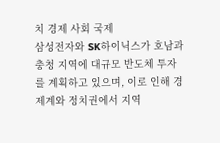치 경제 사회 국제
삼성전자와 SK하이닉스가 호남과 충청 지역에 대규모 반도체 투자를 계획하고 있으며, 이로 인해 경제계와 정치권에서 지역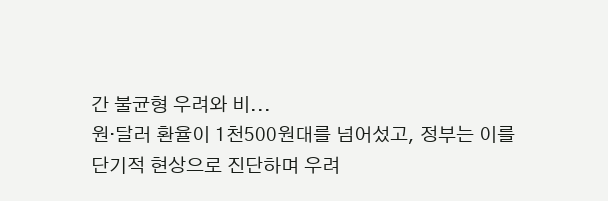간 불균형 우려와 비...
원·달러 환율이 1천500원대를 넘어섰고, 정부는 이를 단기적 현상으로 진단하며 우려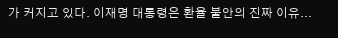가 커지고 있다. 이재명 대통령은 환율 불안의 진짜 이유...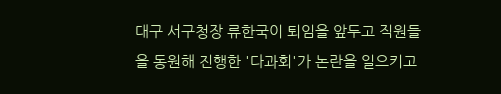대구 서구청장 류한국이 퇴임을 앞두고 직원들을 동원해 진행한 '다과회'가 논란을 일으키고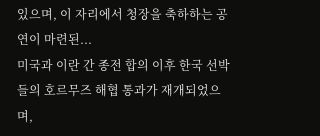있으며, 이 자리에서 청장을 축하하는 공연이 마련된...
미국과 이란 간 종전 합의 이후 한국 선박들의 호르무즈 해협 통과가 재개되었으며,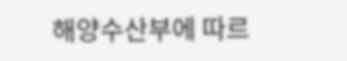해양수산부에 따르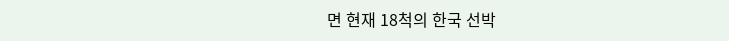면 현재 18척의 한국 선박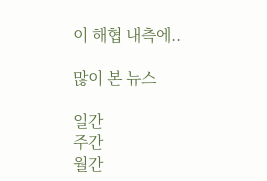이 해협 내측에..

많이 본 뉴스

일간
주간
월간